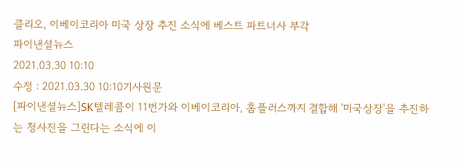클리오, 이베이코리아 미국 상장 추진 소식에 베스트 파트너사 부각
파이낸셜뉴스
2021.03.30 10:10
수정 : 2021.03.30 10:10기사원문
[파이낸셜뉴스]SK텔레콤이 11번가와 이베이코리아, 홈플러스까지 결합해 '미국상장'을 추진하는 청사진을 그린다는 소식에 이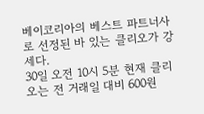베이코리아의 베스트 파트너사로 선정된 바 있는 클리오가 강세다.
30일 오전 10시 5분 현재 클리오는 전 거래일 대비 600원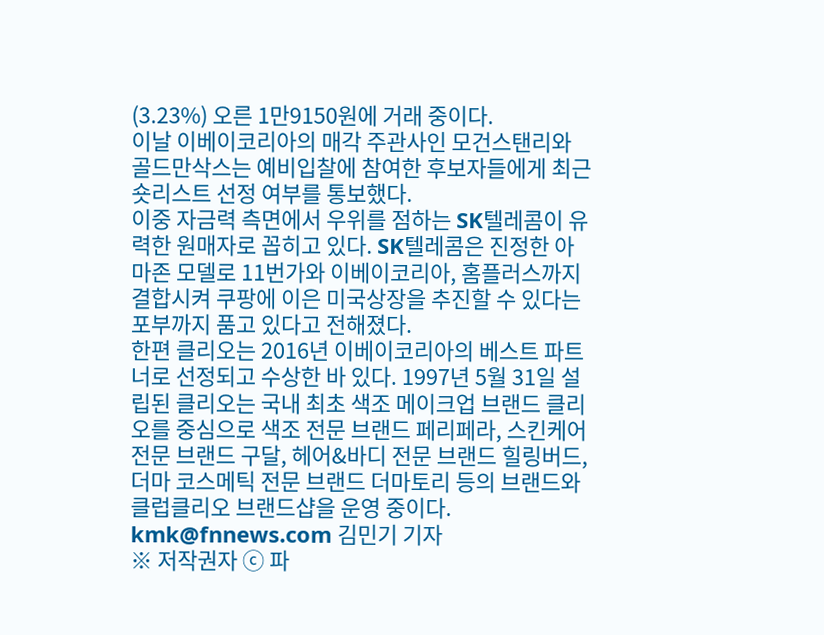(3.23%) 오른 1만9150원에 거래 중이다.
이날 이베이코리아의 매각 주관사인 모건스탠리와 골드만삭스는 예비입찰에 참여한 후보자들에게 최근 숏리스트 선정 여부를 통보했다.
이중 자금력 측면에서 우위를 점하는 SK텔레콤이 유력한 원매자로 꼽히고 있다. SK텔레콤은 진정한 아마존 모델로 11번가와 이베이코리아, 홈플러스까지 결합시켜 쿠팡에 이은 미국상장을 추진할 수 있다는 포부까지 품고 있다고 전해졌다.
한편 클리오는 2016년 이베이코리아의 베스트 파트너로 선정되고 수상한 바 있다. 1997년 5월 31일 설립된 클리오는 국내 최초 색조 메이크업 브랜드 클리오를 중심으로 색조 전문 브랜드 페리페라, 스킨케어 전문 브랜드 구달, 헤어&바디 전문 브랜드 힐링버드, 더마 코스메틱 전문 브랜드 더마토리 등의 브랜드와 클럽클리오 브랜드샵을 운영 중이다.
kmk@fnnews.com 김민기 기자
※ 저작권자 ⓒ 파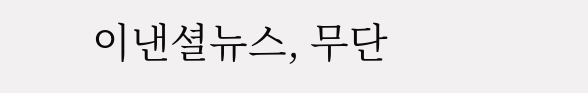이낸셜뉴스, 무단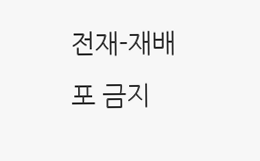전재-재배포 금지